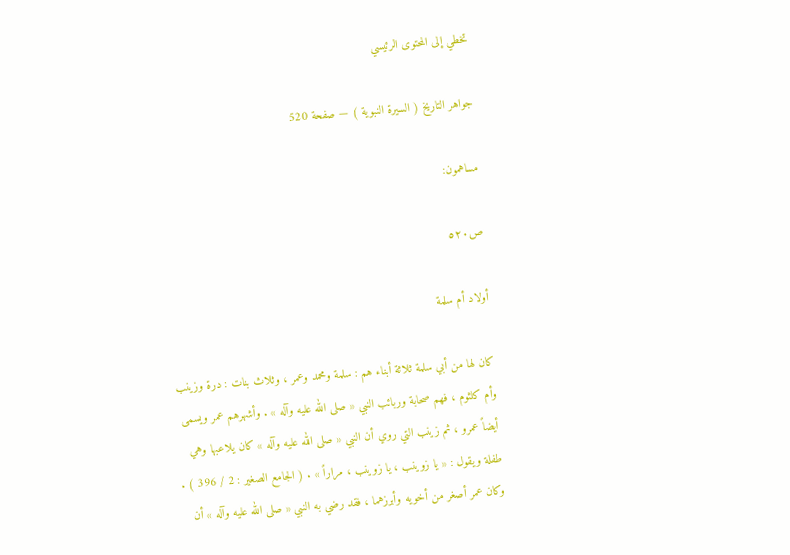تخطي إلى المحتوى الرئيسي

جواهر التاريخ ( السيرة النبوية ) — صفحة 520

مساهمون:

ص٥٢٠

أولاد أم سلمة

كان لها من أبي سلمة ثلاثة أبناء هم : سلمة ومحمد وعمر ، وثلاث بنات : درة وزينب وأم كلثوم ، فهم صحابة وربائب النبي « صلى الله عليه وآله » . وأشهرهم عمر ويسمى أيضاً عمرو ، ثم زينب التي روي أن النبي « صلى الله عليه وآله » كان يلاعبها وهي طفلة ويقول : « يا زوينب ، يا زوينب ، مراراً » . ( الجامع الصغير : 2 / 396 ) . وكان عمر أصغر من أخويه وأبرزهما ، فقد رضي به النبي « صلى الله عليه وآله » أن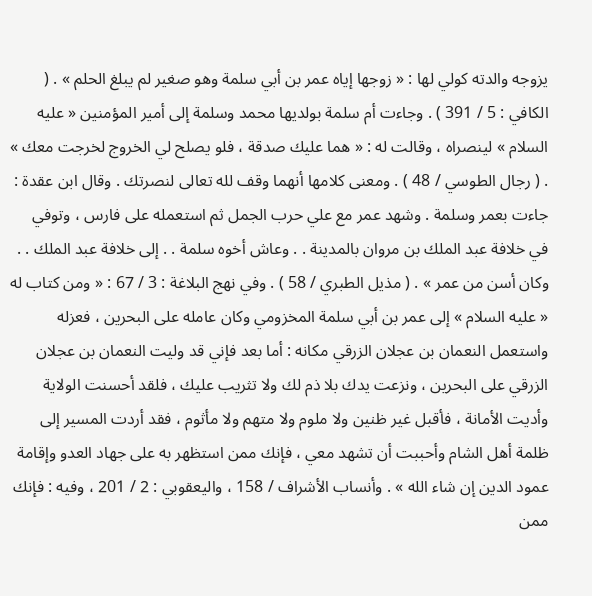يزوجه والدته كولي لها : « زوجها إياه عمر بن أبي سلمة وهو صغير لم يبلغ الحلم » . ( الكافي : 5 / 391 ) . وجاءت أم سلمة بولديها محمد وسلمة إلى أمير المؤمنين « عليه السلام » لينصراه ، وقالت له : « هما عليك صدقة ، فلو يصلح لي الخروج لخرجت معك » . ( رجال الطوسي / 48 ) . ومعنى كلامها أنهما وقف لله تعالى لنصرتك . وقال ابن عقدة : جاءت بعمر وسلمة . وشهد عمر مع علي حرب الجمل ثم استعمله على فارس ، وتوفي في خلافة عبد الملك بن مروان بالمدينة . . وعاش أخوه سلمة . . إلى خلافة عبد الملك . . وكان أسن من عمر » . ( مذيل الطبري / 58 ) . وفي نهج البلاغة : 3 / 67 : « ومن كتاب له « عليه السلام » إلى عمر بن أبي سلمة المخزومي وكان عامله على البحرين ، فعزله واستعمل النعمان بن عجلان الزرقي مكانه : أما بعد فإني قد وليت النعمان بن عجلان الزرقي على البحرين ، ونزعت يدك بلا ذم لك ولا تثريب عليك ، فلقد أحسنت الولاية وأديت الأمانة ، فأقبل غير ظنين ولا ملوم ولا متهم ولا مأثوم ، فقد أردت المسير إلى ظلمة أهل الشام وأحببت أن تشهد معي ، فإنك ممن استظهر به على جهاد العدو وإقامة عمود الدين إن شاء الله » . وأنساب الأشراف / 158 ، واليعقوبي : 2 / 201 ، وفيه : فإنك ممن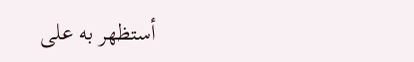أستظهر به على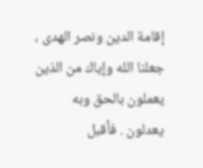إقامة الدين ونصر الهدى ، جعلنا الله وإياك من الذين يعملون بالحق وبه يعدلون . فأقبل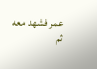عمر فشهد معه ثم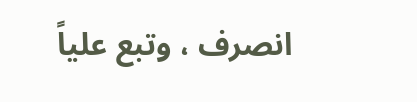انصرف ، وتبع علياً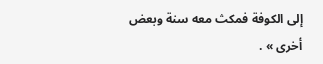إلى الكوفة فمكث معه سنة وبعض أخرى » .